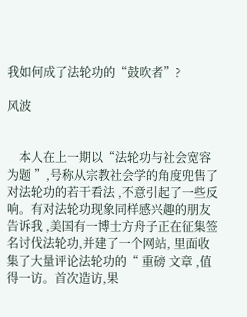我如何成了法轮功的“鼓吹者”?

风波


    本人在上一期以“法轮功与社会宽容为题 ”,号称从宗教社会学的角度兜售了对法轮功的若干看法 ,不意引起了一些反响。有对法轮功现象同样感兴趣的朋友告诉我 ,美国有一博士方舟子正在征集签名讨伐法轮功,并建了一个网站, 里面收集了大量评论法轮功的“ 重磅 文章 ,值得一访。首次造访,果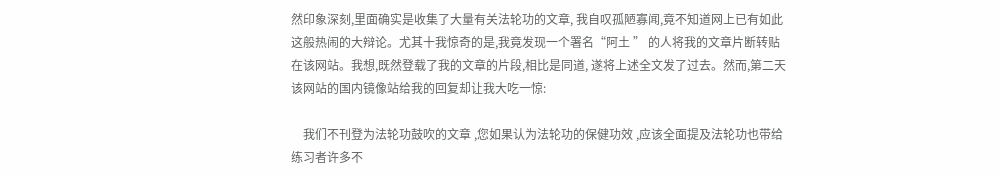然印象深刻,里面确实是收集了大量有关法轮功的文章, 我自叹孤陋寡闻,竟不知道网上已有如此这般热闹的大辩论。尤其十我惊奇的是,我竟发现一个署名“阿土 ” 的人将我的文章片断转贴在该网站。我想,既然登载了我的文章的片段,相比是同道, 遂将上述全文发了过去。然而,第二天该网站的国内镜像站给我的回复却让我大吃一惊:

    我们不刊登为法轮功鼓吹的文章 ,您如果认为法轮功的保健功效 ,应该全面提及法轮功也带给练习者许多不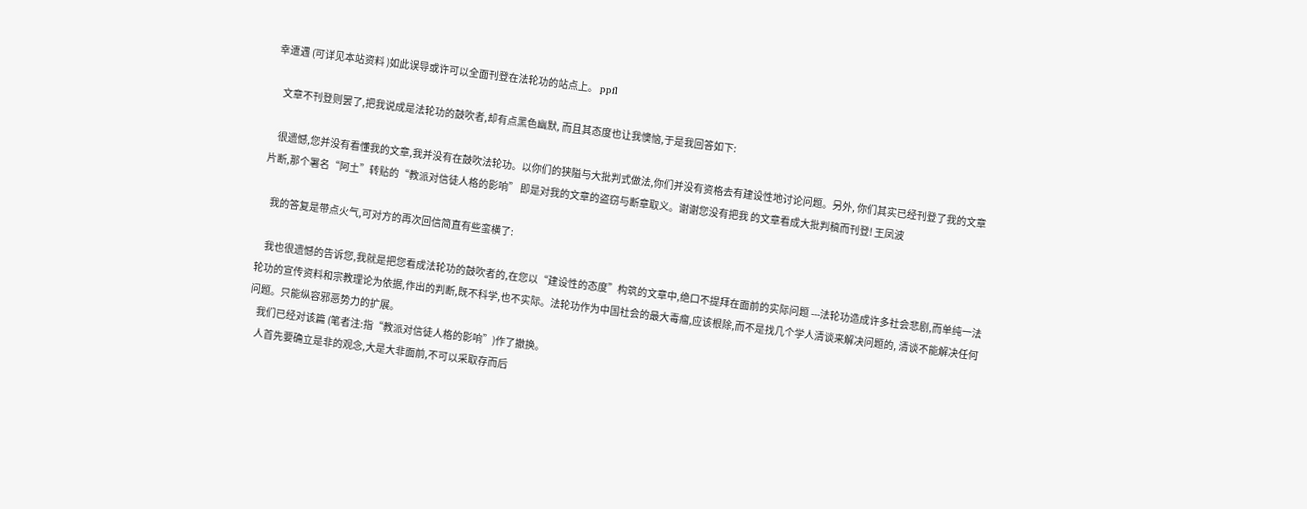幸遭遇 (可详见本站资料 )如此误导或许可以全面刊登在法轮功的站点上。 ppfl

    文章不刊登则罢了,把我说成是法轮功的鼓吹者,却有点黑色幽默, 而且其态度也让我懊恼,于是我回答如下:

    很遗憾,您并没有看懂我的文章,我并没有在鼓吹法轮功。以你们的狭隘与大批判式做法,你们并没有资格去有建设性地讨论问题。另外, 你们其实已经刊登了我的文章片断,那个署名“阿土”转贴的“教派对信徒人格的影响” 即是对我的文章的盗窃与断章取义。谢谢您没有把我 的文章看成大批判稿而刊登! 王凤波

    我的答复是带点火气,可对方的再次回信简直有些蛮横了:

    我也很遗憾的告诉您,我就是把您看成法轮功的鼓吹者的,在您以“建设性的态度”构筑的文章中,绝口不提拜在面前的实际问题 ---法轮功造成许多社会悲剧,而单纯一法轮功的宣传资料和宗教理论为依据,作出的判断,既不科学,也不实际。法轮功作为中国社会的最大毒瘤,应该根除,而不是找几个学人清谈来解决问题的, 清谈不能解决任何问题。只能纵容邪恶势力的扩展。
    我们已经对该篇 (笔者注:指“教派对信徒人格的影响”)作了撤换。
    人首先要确立是非的观念,大是大非面前,不可以采取存而后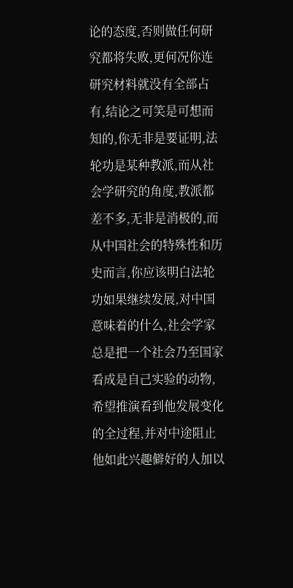论的态度,否则做任何研究都将失败,更何况你连研究材料就没有全部占有,结论之可笑是可想而知的,你无非是要证明,法轮功是某种教派,而从社会学研究的角度,教派都差不多,无非是消极的,而从中国社会的特殊性和历史而言,你应该明白法轮功如果继续发展,对中国意味着的什么,社会学家总是把一个社会乃至国家看成是自己实验的动物,希望推演看到他发展变化的全过程,并对中途阻止他如此兴趣僻好的人加以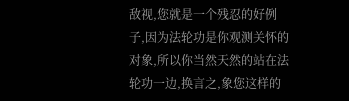敌视,您就是一个残忍的好例子,因为法轮功是你观测关怀的对象,所以你当然天然的站在法轮功一边,换言之,象您这样的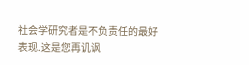社会学研究者是不负责任的最好表现.这是您再讥讽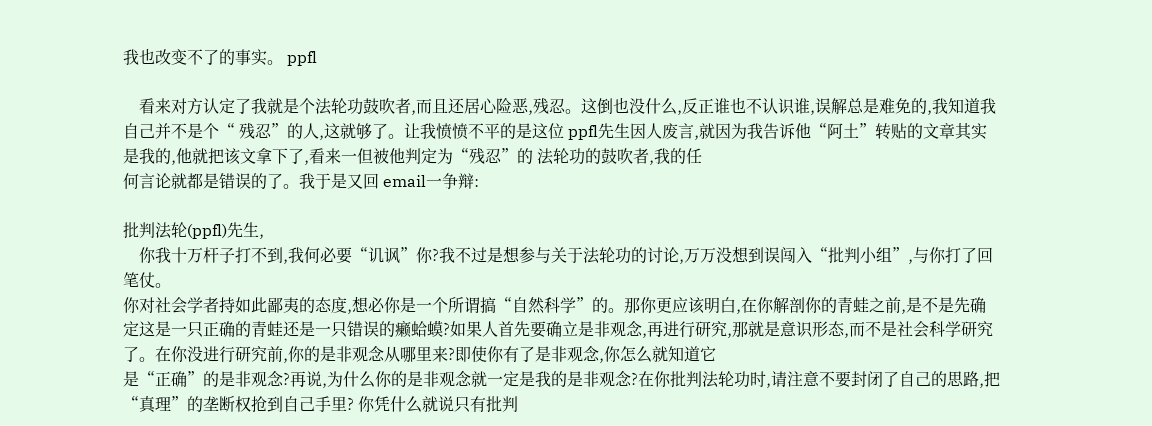我也改变不了的事实。 ppfl

    看来对方认定了我就是个法轮功鼓吹者,而且还居心险恶,残忍。这倒也没什么,反正谁也不认识谁,误解总是难免的,我知道我自己并不是个“ 残忍”的人,这就够了。让我愤愤不平的是这位 ppfl先生因人废言,就因为我告诉他“阿土”转贴的文章其实是我的,他就把该文拿下了,看来一但被他判定为“残忍”的 法轮功的鼓吹者,我的任
何言论就都是错误的了。我于是又回 email一争辩:

批判法轮(ppfl)先生,
    你我十万杆子打不到,我何必要“讥讽”你?我不过是想参与关于法轮功的讨论,万万没想到误闯入“批判小组”,与你打了回笔仗。
你对社会学者持如此鄙夷的态度,想必你是一个所谓搞“自然科学”的。那你更应该明白,在你解剖你的青蛙之前,是不是先确定这是一只正确的青蛙还是一只错误的癞蛤蟆?如果人首先要确立是非观念,再进行研究,那就是意识形态,而不是社会科学研究了。在你没进行研究前,你的是非观念从哪里来?即使你有了是非观念,你怎么就知道它
是“正确”的是非观念?再说,为什么你的是非观念就一定是我的是非观念?在你批判法轮功时,请注意不要封闭了自己的思路,把“真理”的垄断权抢到自己手里? 你凭什么就说只有批判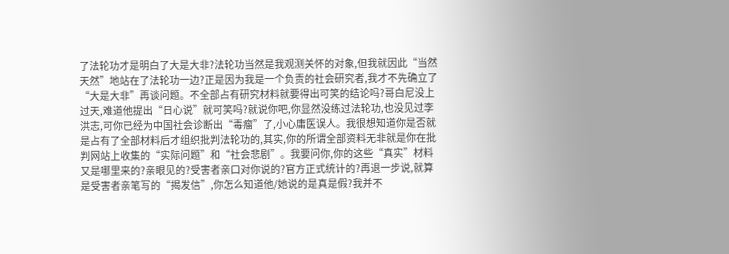了法轮功才是明白了大是大非?法轮功当然是我观测关怀的对象,但我就因此“当然天然”地站在了法轮功一边?正是因为我是一个负责的社会研究者,我才不先确立了“大是大非”再谈问题。不全部占有研究材料就要得出可笑的结论吗?哥白尼没上过天,难道他提出“日心说”就可笑吗?就说你吧,你显然没练过法轮功,也没见过李洪志,可你已经为中国社会诊断出“毒瘤”了,小心庸医误人。我很想知道你是否就是占有了全部材料后才组织批判法轮功的,其实,你的所谓全部资料无非就是你在批判网站上收集的“实际问题”和“社会悲剧”。我要问你,你的这些“真实”材料又是哪里来的?亲眼见的?受害者亲口对你说的?官方正式统计的?再退一步说,就算是受害者亲笔写的“揭发信”,你怎么知道他/她说的是真是假?我并不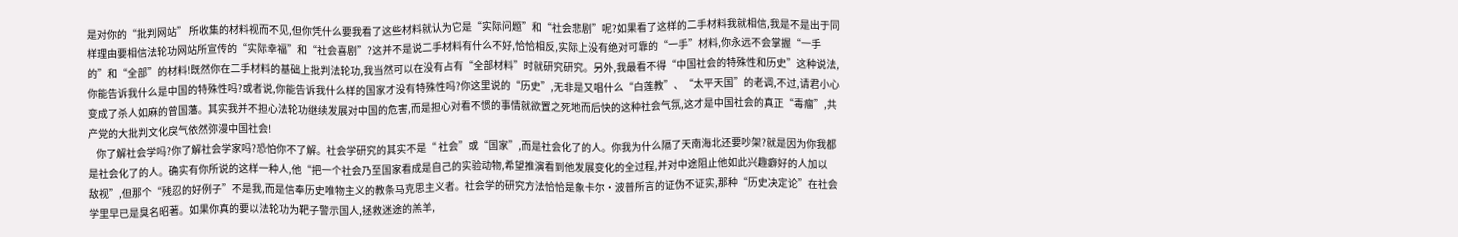是对你的“批判网站” 所收集的材料视而不见,但你凭什么要我看了这些材料就认为它是“实际问题”和“社会悲剧”呢?如果看了这样的二手材料我就相信,我是不是出于同样理由要相信法轮功网站所宣传的“实际幸福”和“社会喜剧”?这并不是说二手材料有什么不好,恰恰相反,实际上没有绝对可靠的“一手”材料,你永远不会掌握“一手的”和“全部”的材料!既然你在二手材料的基础上批判法轮功,我当然可以在没有占有“全部材料”时就研究研究。另外,我最看不得“中国社会的特殊性和历史”这种说法,你能告诉我什么是中国的特殊性吗?或者说,你能告诉我什么样的国家才没有特殊性吗?你这里说的“历史”,无非是又唱什么“白莲教”、“太平天国”的老调,不过,请君小心变成了杀人如麻的曾国藩。其实我并不担心法轮功继续发展对中国的危害,而是担心对看不惯的事情就欲置之死地而后快的这种社会气氛,这才是中国社会的真正“毒瘤”,共产党的大批判文化戾气依然弥漫中国社会!
    你了解社会学吗?你了解社会学家吗?恐怕你不了解。社会学研究的其实不是“ 社会”或“国家”,而是社会化了的人。你我为什么隔了天南海北还要吵架?就是因为你我都是社会化了的人。确实有你所说的这样一种人,他“把一个社会乃至国家看成是自己的实验动物,希望推演看到他发展变化的全过程,并对中途阻止他如此兴趣癖好的人加以
敌视”,但那个“残忍的好例子”不是我,而是信奉历史唯物主义的教条马克思主义者。社会学的研究方法恰恰是象卡尔·波普所言的证伪不证实,那种“历史决定论”在社会学里早已是臭名昭著。如果你真的要以法轮功为靶子警示国人,拯救迷途的羔羊,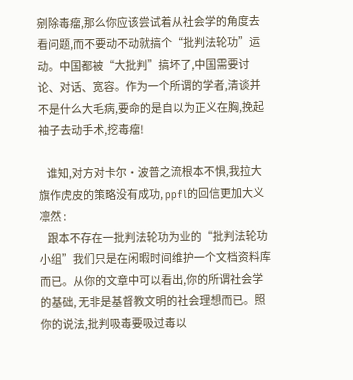剜除毒瘤,那么你应该尝试着从社会学的角度去看问题,而不要动不动就搞个“批判法轮功”运动。中国都被“大批判”搞坏了,中国需要讨论、对话、宽容。作为一个所谓的学者,清谈并不是什么大毛病,要命的是自以为正义在胸,挽起袖子去动手术,挖毒瘤!

    谁知,对方对卡尔·波普之流根本不惧,我拉大旗作虎皮的策略没有成功, ppfl的回信更加大义凛然 :
    跟本不存在一批判法轮功为业的“批判法轮功小组”我们只是在闲暇时间维护一个文档资料库而已。从你的文章中可以看出,你的所谓社会学的基础, 无非是基督教文明的社会理想而已。照你的说法,批判吸毒要吸过毒以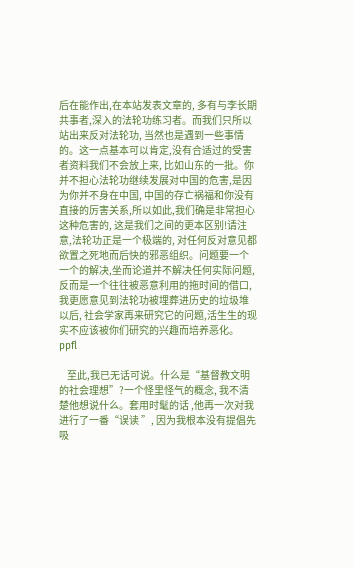后在能作出,在本站发表文章的, 多有与李长期共事者,深入的法轮功练习者。而我们只所以站出来反对法轮功, 当然也是遇到一些事情的。这一点基本可以肯定,没有合适过的受害者资料我们不会放上来, 比如山东的一批。你并不担心法轮功继续发展对中国的危害,是因为你并不身在中国, 中国的存亡祸福和你没有直接的厉害关系,所以如此,我们确是非常担心这种危害的, 这是我们之间的更本区别!请注意,法轮功正是一个极端的, 对任何反对意见都欲置之死地而后快的邪恶组织。问题要一个一个的解决,坐而论道并不解决任何实际问题, 反而是一个往往被恶意利用的拖时间的借口,我更愿意见到法轮功被埋葬进历史的垃圾堆以后, 社会学家再来研究它的问题,活生生的现实不应该被你们研究的兴趣而培养恶化。 ppfl

    至此,我已无话可说。什么是“基督教文明的社会理想”?一个怪里怪气的概念, 我不清楚他想说什么。套用时髦的话 ,他再一次对我进行了一番“误读 ”, 因为我根本没有提倡先吸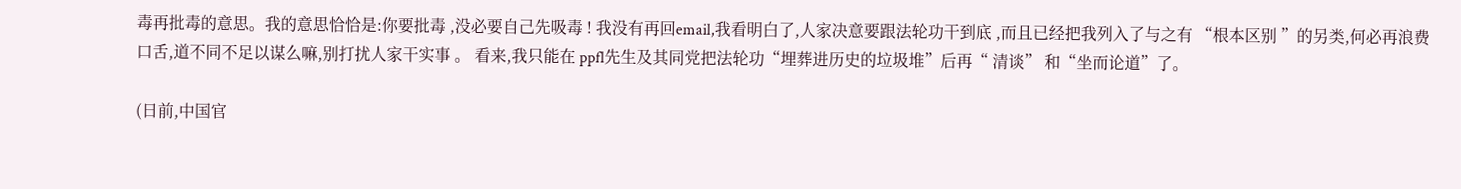毒再批毒的意思。我的意思恰恰是:你要批毒 ,没必要自己先吸毒 ! 我没有再回email,我看明白了,人家决意要跟法轮功干到底 ,而且已经把我列入了与之有 “根本区别 ”的另类,何必再浪费口舌,道不同不足以谋么嘛,别打扰人家干实事 。 看来,我只能在 ppfl先生及其同党把法轮功“埋葬进历史的垃圾堆”后再“ 清谈” 和“坐而论道”了。

(日前,中国官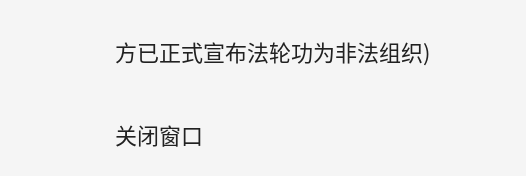方已正式宣布法轮功为非法组织)

关闭窗口